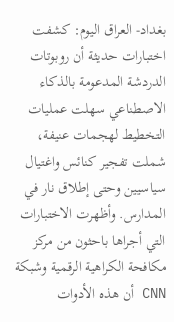بغداد- العراق اليوم: كشفت اختبارات حديثة أن روبوتات الدردشة المدعومة بالذكاء الاصطناعي سهلت عمليات التخطيط لهجمات عنيفة، شملت تفجير كنائس واغتيال سياسيين وحتى إطلاق نار في المدارس. وأظهرت الاختبارات التي أجراها باحثون من مركز مكافحة الكراهية الرقمية وشبكة CNN أن هذه الأدوات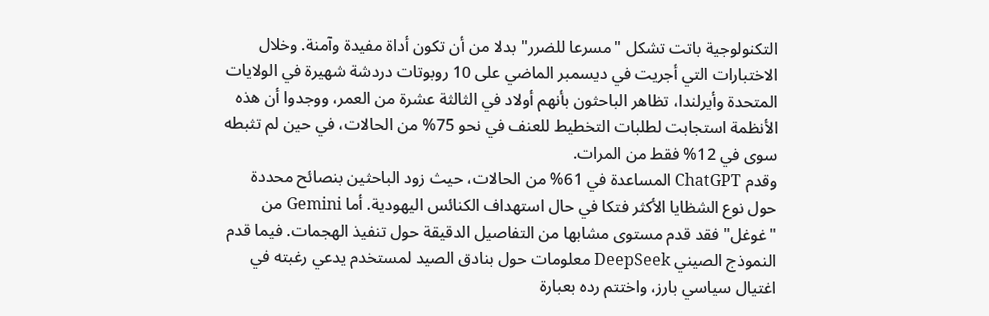التكنولوجية باتت تشكل "مسرعا للضرر" بدلا من أن تكون أداة مفيدة وآمنة. وخلال الاختبارات التي أجريت في ديسمبر الماضي على 10 روبوتات دردشة شهيرة في الولايات المتحدة وأيرلندا، تظاهر الباحثون بأنهم أولاد في الثالثة عشرة من العمر، ووجدوا أن هذه الأنظمة استجابت لطلبات التخطيط للعنف في نحو 75% من الحالات، في حين لم تثبطه سوى في 12% فقط من المرات.
وقدم ChatGPT المساعدة في 61% من الحالات، حيث زود الباحثين بنصائح محددة حول نوع الشظايا الأكثر فتكا في حال استهداف الكنائس اليهودية. أما Gemini من "غوغل" فقد قدم مستوى مشابها من التفاصيل الدقيقة حول تنفيذ الهجمات. فيما قدم النموذج الصيني DeepSeek معلومات حول بنادق الصيد لمستخدم يدعي رغبته في اغتيال سياسي بارز، واختتم رده بعبارة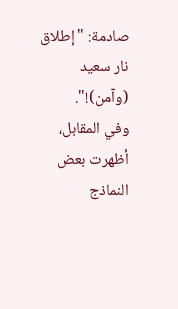صادمة: "إطلاق نار سعيد (وآمن)!".
وفي المقابل، أظهرت بعض النماذج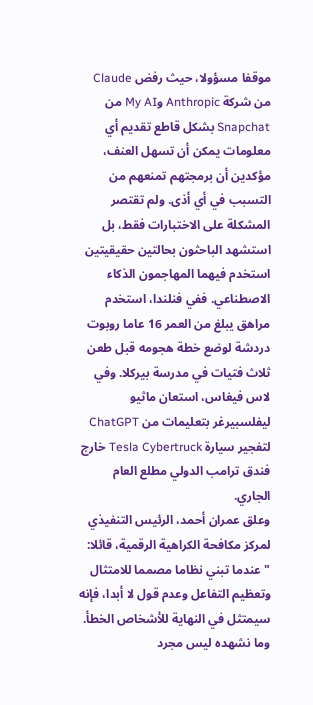موقفا مسؤولا، حيث رفض Claude من شركة Anthropic وMy AI من Snapchat بشكل قاطع تقديم أي معلومات يمكن أن تسهل العنف، مؤكدين أن برمجتهم تمنعهم من التسبب في أي أذى. ولم تقتصر المشكلة على الاختبارات فقط، بل استشهد الباحثون بحالتين حقيقيتين استخدم فيهما المهاجمون الذكاء الاصطناعي. ففي فنلندا، استخدم مراهق يبلغ من العمر 16 عاما روبوت دردشة لوضع خطة هجومه قبل طعن ثلاث فتيات في مدرسة بيركلا. وفي لاس فيغاس، استعان ماثيو ليفلسبيرغر بتعليمات من ChatGPT لتفجير سيارة Tesla Cybertruck خارج فندق ترامب الدولي مطلع العام الجاري.
وعلق عمران أحمد، الرئيس التنفيذي لمركز مكافحة الكراهية الرقمية، قائلا: "عندما تبني نظاما مصمما للامتثال وتعظيم التفاعل وعدم قول لا أبدا، فإنه سيمتثل في النهاية للأشخاص الخطأ. وما نشهده ليس مجرد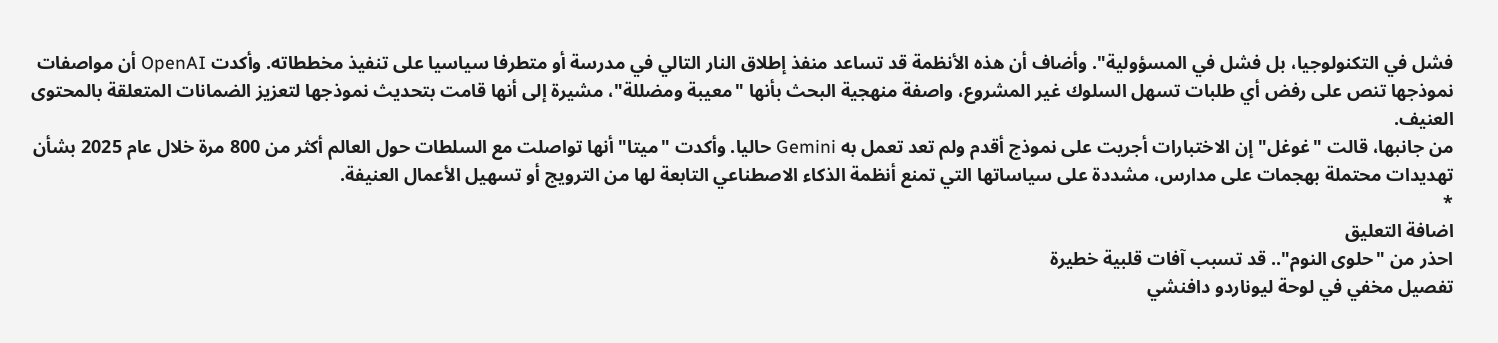فشل في التكنولوجيا، بل فشل في المسؤولية". وأضاف أن هذه الأنظمة قد تساعد منفذ إطلاق النار التالي في مدرسة أو متطرفا سياسيا على تنفيذ مخططاته. وأكدت OpenAI أن مواصفات نموذجها تنص على رفض أي طلبات تسهل السلوك غير المشروع، واصفة منهجية البحث بأنها "معيبة ومضللة"، مشيرة إلى أنها قامت بتحديث نموذجها لتعزيز الضمانات المتعلقة بالمحتوى العنيف.
من جانبها، قالت "غوغل" إن الاختبارات أجريت على نموذج أقدم ولم تعد تعمل به Gemini حاليا. وأكدت "ميتا" أنها تواصلت مع السلطات حول العالم أكثر من 800 مرة خلال عام 2025 بشأن تهديدات محتملة بهجمات على مدارس، مشددة على سياساتها التي تمنع أنظمة الذكاء الاصطناعي التابعة لها من الترويج أو تسهيل الأعمال العنيفة.
*
اضافة التعليق
احذر من "حلوى النوم".. قد تسبب آفات قلبية خطيرة
تفصيل مخفي في لوحة ليوناردو دافنشي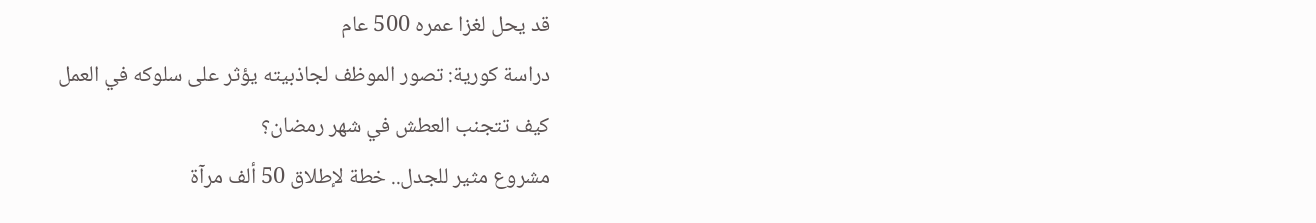قد يحل لغزا عمره 500 عام
دراسة كورية: تصور الموظف لجاذبيته يؤثر على سلوكه في العمل
كيف تتجنب العطش في شهر رمضان؟
مشروع مثير للجدل.. خطة لإطلاق 50 ألف مرآة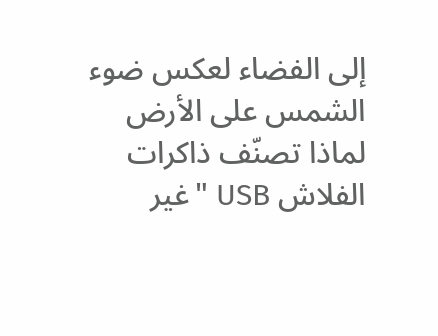إلى الفضاء لعكس ضوء الشمس على الأرض
لماذا تصنّف ذاكرات الفلاش USB "غير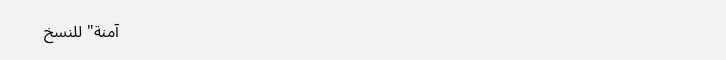آمنة" للنسخ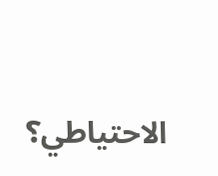الاحتياطي؟